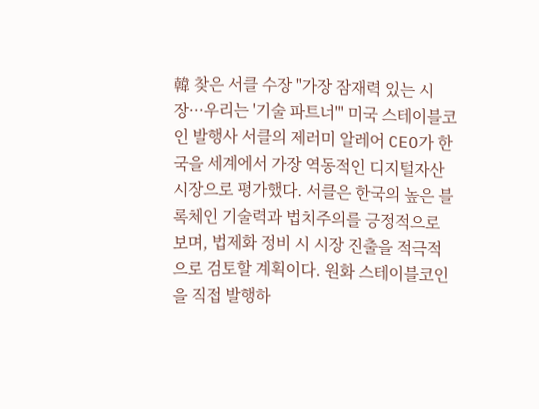韓 찾은 서클 수장 "가장 잠재력 있는 시장···우리는 '기술 파트너'" 미국 스테이블코인 발행사 서클의 제러미 알레어 CEO가 한국을 세계에서 가장 역동적인 디지털자산 시장으로 평가했다. 서클은 한국의 높은 블록체인 기술력과 법치주의를 긍정적으로 보며, 법제화 정비 시 시장 진출을 적극적으로 검토할 계획이다. 원화 스테이블코인을 직접 발행하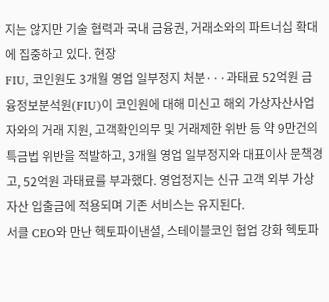지는 않지만 기술 협력과 국내 금융권, 거래소와의 파트너십 확대에 집중하고 있다. 현장
FIU, 코인원도 3개월 영업 일부정지 처분···과태료 52억원 금융정보분석원(FIU)이 코인원에 대해 미신고 해외 가상자산사업자와의 거래 지원, 고객확인의무 및 거래제한 위반 등 약 9만건의 특금법 위반을 적발하고, 3개월 영업 일부정지와 대표이사 문책경고, 52억원 과태료를 부과했다. 영업정지는 신규 고객 외부 가상자산 입출금에 적용되며 기존 서비스는 유지된다.
서클 CEO와 만난 헥토파이낸셜, 스테이블코인 협업 강화 헥토파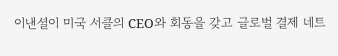이낸셜이 미국 서클의 CEO와 회동을 갖고 글로벌 결제 네트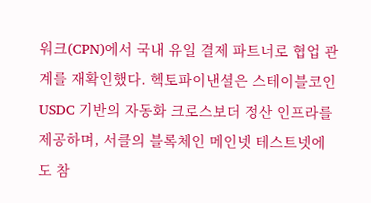워크(CPN)에서 국내 유일 결제 파트너로 협업 관계를 재확인했다. 헥토파이낸셜은 스테이블코인 USDC 기반의 자동화 크로스보더 정산 인프라를 제공하며, 서클의 블록체인 메인넷 테스트넷에도 참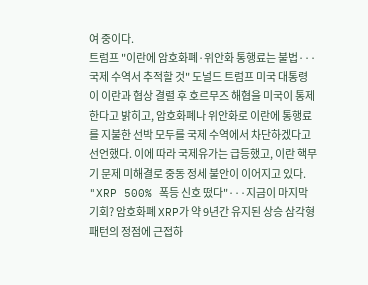여 중이다.
트럼프 "이란에 암호화폐·위안화 통행료는 불법···국제 수역서 추적할 것" 도널드 트럼프 미국 대통령이 이란과 협상 결렬 후 호르무즈 해협을 미국이 통제한다고 밝히고, 암호화폐나 위안화로 이란에 통행료를 지불한 선박 모두를 국제 수역에서 차단하겠다고 선언했다. 이에 따라 국제유가는 급등했고, 이란 핵무기 문제 미해결로 중동 정세 불안이 이어지고 있다.
"XRP 500% 폭등 신호 떴다"···지금이 마지막 기회? 암호화폐 XRP가 약 9년간 유지된 상승 삼각형 패턴의 정점에 근접하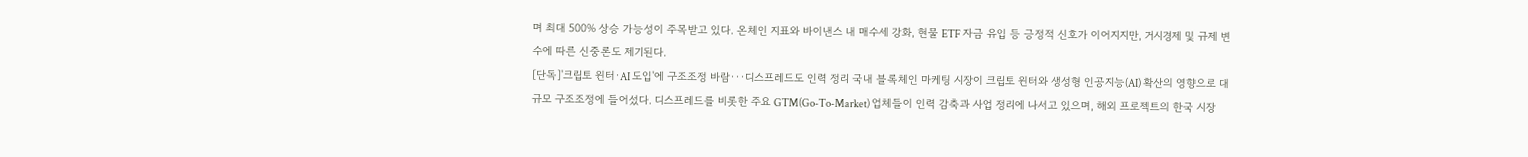며 최대 500% 상승 가능성이 주목받고 있다. 온체인 지표와 바이낸스 내 매수세 강화, 현물 ETF 자금 유입 등 긍정적 신호가 이어지지만, 거시경제 및 규제 변수에 따른 신중론도 제기된다.
[단독]'크립토 윈터·AI 도입'에 구조조정 바람···디스프레드도 인력 정리 국내 블록체인 마케팅 시장이 크립토 윈터와 생성형 인공지능(AI) 확산의 영향으로 대규모 구조조정에 들어섰다. 디스프레드를 비롯한 주요 GTM(Go-To-Market) 업체들이 인력 감축과 사업 정리에 나서고 있으며, 해외 프로젝트의 한국 시장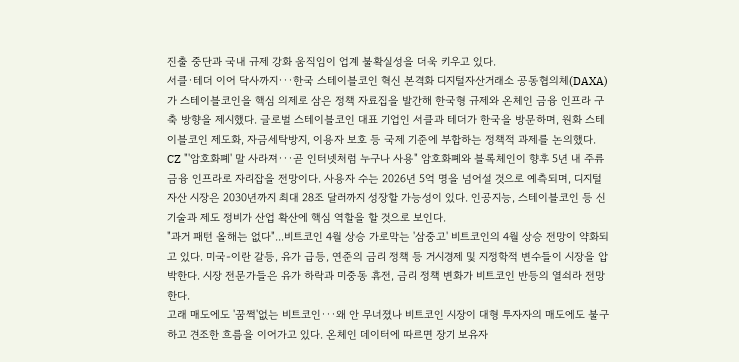진출 중단과 국내 규제 강화 움직임이 업계 불확실성을 더욱 키우고 있다.
서클·테더 이어 닥사까지···한국 스테이블코인 혁신 본격화 디지털자산거래소 공동협의체(DAXA)가 스테이블코인을 핵심 의제로 삼은 정책 자료집을 발간해 한국형 규제와 온체인 금융 인프라 구축 방향을 제시했다. 글로벌 스테이블코인 대표 기업인 서클과 테더가 한국을 방문하며, 원화 스테이블코인 제도화, 자금세탁방지, 이용자 보호 등 국제 기준에 부합하는 정책적 과제를 논의했다.
CZ "'암호화폐' 말 사라져···곧 인터넷처럼 누구나 사용" 암호화폐와 블록체인이 향후 5년 내 주류 금융 인프라로 자리잡을 전망이다. 사용자 수는 2026년 5억 명을 넘어설 것으로 예측되며, 디지털 자산 시장은 2030년까지 최대 28조 달러까지 성장할 가능성이 있다. 인공지능, 스테이블코인 등 신기술과 제도 정비가 산업 확산에 핵심 역할을 할 것으로 보인다.
"과거 패턴 올해는 없다"...비트코인 4월 상승 가로막는 '삼중고' 비트코인의 4월 상승 전망이 약화되고 있다. 미국-이란 갈등, 유가 급등, 연준의 금리 정책 등 거시경제 및 지정학적 변수들이 시장을 압박한다. 시장 전문가들은 유가 하락과 미중동 휴전, 금리 정책 변화가 비트코인 반등의 열쇠라 전망한다.
고래 매도에도 '꿈쩍'없는 비트코인···왜 안 무너졌나 비트코인 시장이 대형 투자자의 매도에도 불구하고 견조한 흐름을 이어가고 있다. 온체인 데이터에 따르면 장기 보유자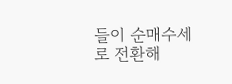들이 순매수세로 전환해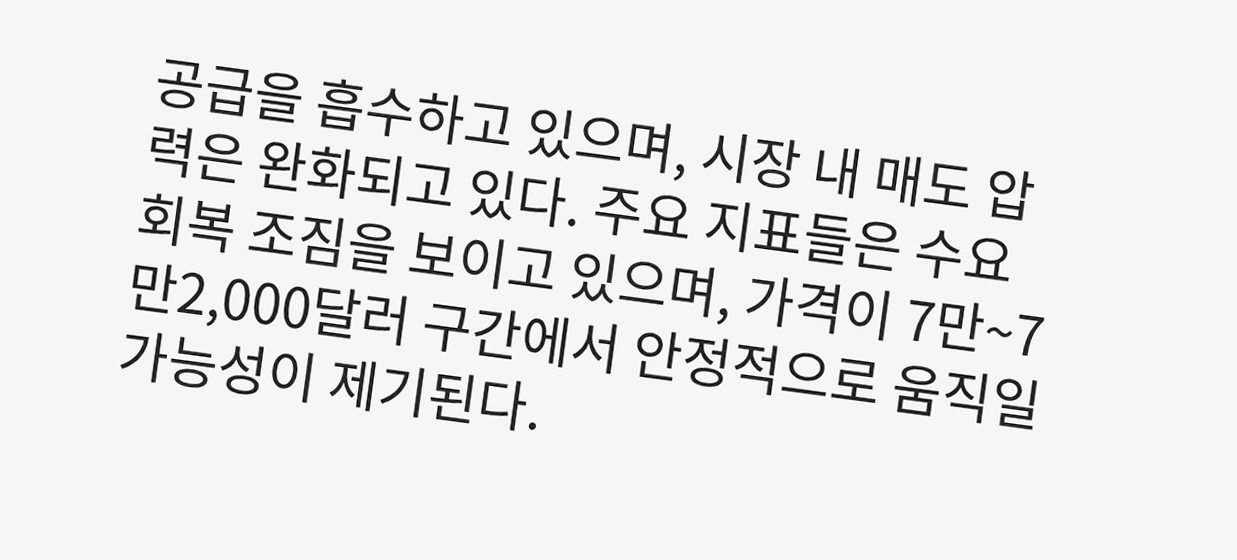공급을 흡수하고 있으며, 시장 내 매도 압력은 완화되고 있다. 주요 지표들은 수요 회복 조짐을 보이고 있으며, 가격이 7만~7만2,000달러 구간에서 안정적으로 움직일 가능성이 제기된다.